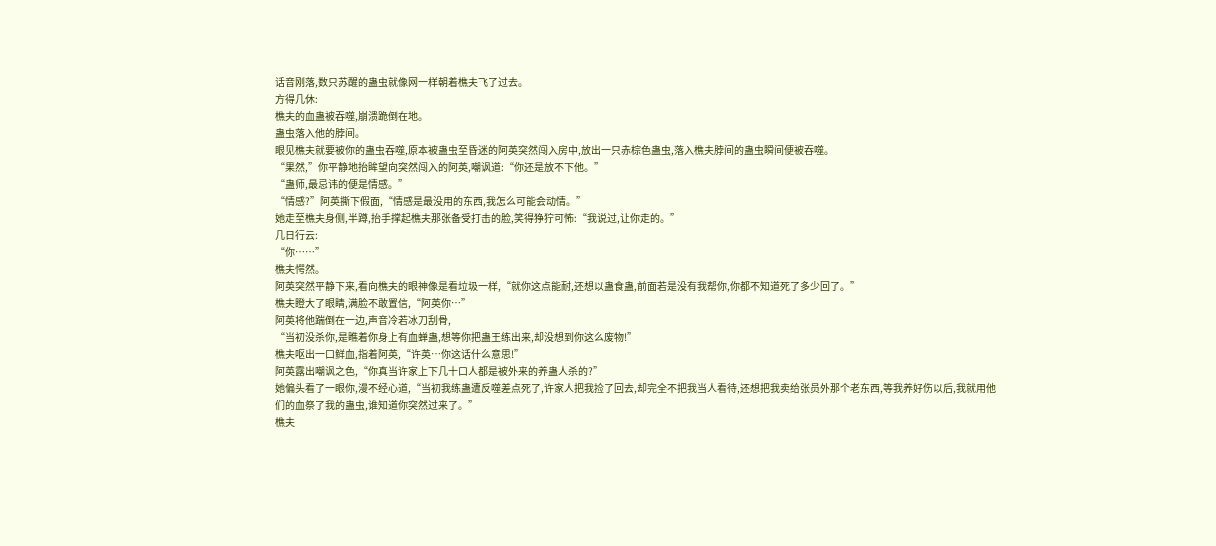话音刚落,数只苏醒的蛊虫就像网一样朝着樵夫飞了过去。
方得几休:
樵夫的血蛊被吞噬,崩溃跪倒在地。
蛊虫落入他的脖间。
眼见樵夫就要被你的蛊虫吞噬,原本被蛊虫至昏迷的阿英突然闯入房中,放出一只赤棕色蛊虫,落入樵夫脖间的蛊虫瞬间便被吞噬。
“果然,”你平静地抬眸望向突然闯入的阿英,嘲讽道:“你还是放不下他。”
“蛊师,最忌讳的便是情感。”
“情感?”阿英撕下假面,“情感是最没用的东西,我怎么可能会动情。”
她走至樵夫身侧,半蹲,抬手撑起樵夫那张备受打击的脸,笑得狰狞可怖:“我说过,让你走的。”
几日行云:
“你……”
樵夫愕然。
阿英突然平静下来,看向樵夫的眼神像是看垃圾一样,“就你这点能耐,还想以蛊食蛊,前面若是没有我帮你,你都不知道死了多少回了。”
樵夫瞪大了眼睛,满脸不敢置信,“阿英你…”
阿英将他踹倒在一边,声音冷若冰刀刮骨,
“当初没杀你,是瞧着你身上有血蝉蛊,想等你把蛊王练出来,却没想到你这么废物!”
樵夫呕出一口鲜血,指着阿英,“许英…你这话什么意思!”
阿英露出嘲讽之色,“你真当许家上下几十口人都是被外来的养蛊人杀的?”
她偏头看了一眼你,漫不经心道,“当初我练蛊遭反噬差点死了,许家人把我捡了回去,却完全不把我当人看待,还想把我卖给张员外那个老东西,等我养好伤以后,我就用他们的血祭了我的蛊虫,谁知道你突然过来了。”
樵夫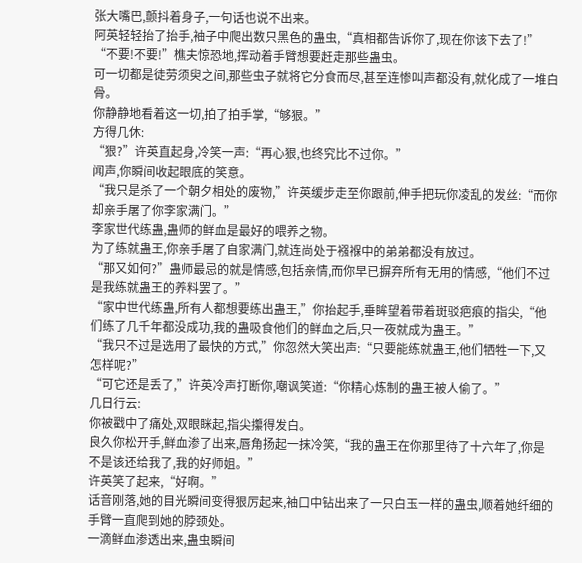张大嘴巴,颤抖着身子,一句话也说不出来。
阿英轻轻抬了抬手,袖子中爬出数只黑色的蛊虫,“真相都告诉你了,现在你该下去了!”
“不要!不要!”樵夫惊恐地,挥动着手臂想要赶走那些蛊虫。
可一切都是徒劳须臾之间,那些虫子就将它分食而尽,甚至连惨叫声都没有,就化成了一堆白骨。
你静静地看着这一切,拍了拍手掌,“够狠。”
方得几休:
“狠?”许英直起身,冷笑一声:“再心狠,也终究比不过你。”
闻声,你瞬间收起眼底的笑意。
“我只是杀了一个朝夕相处的废物,”许英缓步走至你跟前,伸手把玩你凌乱的发丝:“而你却亲手屠了你李家满门。”
李家世代练蛊,蛊师的鲜血是最好的喂养之物。
为了练就蛊王,你亲手屠了自家满门,就连尚处于襁褓中的弟弟都没有放过。
“那又如何?”蛊师最忌的就是情感,包括亲情,而你早已摒弃所有无用的情感,“他们不过是我练就蛊王的养料罢了。”
“家中世代练蛊,所有人都想要练出蛊王,”你抬起手,垂眸望着带着斑驳疤痕的指尖,“他们练了几千年都没成功,我的蛊吸食他们的鲜血之后,只一夜就成为蛊王。”
“我只不过是选用了最快的方式,”你忽然大笑出声:“只要能练就蛊王,他们牺牲一下,又怎样呢?”
“可它还是丢了,”许英冷声打断你,嘲讽笑道:“你精心炼制的蛊王被人偷了。”
几日行云:
你被戳中了痛处,双眼眯起,指尖攥得发白。
良久你松开手,鲜血渗了出来,唇角扬起一抹冷笑,“我的蛊王在你那里待了十六年了,你是不是该还给我了,我的好师姐。”
许英笑了起来,“好啊。”
话音刚落,她的目光瞬间变得狠厉起来,袖口中钻出来了一只白玉一样的蛊虫,顺着她纤细的手臂一直爬到她的脖颈处。
一滴鲜血渗透出来,蛊虫瞬间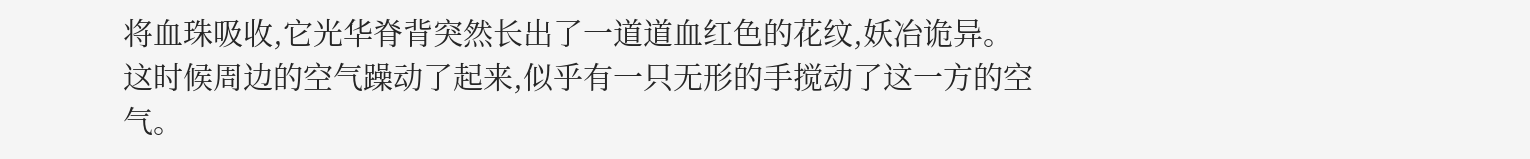将血珠吸收,它光华脊背突然长出了一道道血红色的花纹,妖冶诡异。
这时候周边的空气躁动了起来,似乎有一只无形的手搅动了这一方的空气。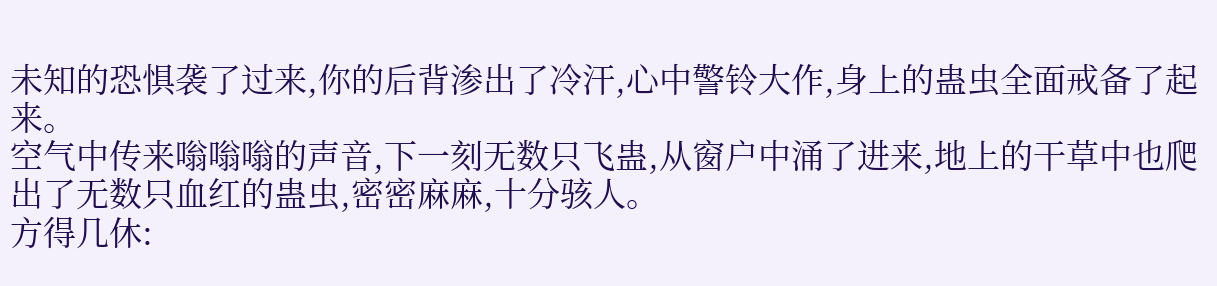未知的恐惧袭了过来,你的后背渗出了冷汗,心中警铃大作,身上的蛊虫全面戒备了起来。
空气中传来嗡嗡嗡的声音,下一刻无数只飞蛊,从窗户中涌了进来,地上的干草中也爬出了无数只血红的蛊虫,密密麻麻,十分骇人。
方得几休: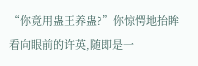“你竟用蛊王养蛊?”你惊愕地抬眸看向眼前的许英,随即是一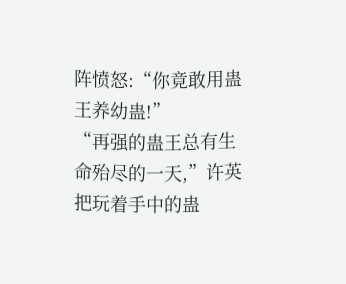阵愤怒:“你竟敢用蛊王养幼蛊!”
“再强的蛊王总有生命殆尽的一天,”许英把玩着手中的蛊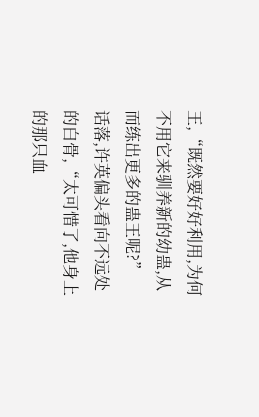王,“既然要好好利用,为何不用它来驯养新的幼蛊,从而练出更多的蛊王呢?”
话落,许英偏头看向不远处的白骨,“太可惜了,他身上的那只血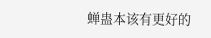蝉蛊本该有更好的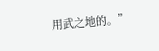用武之地的。”